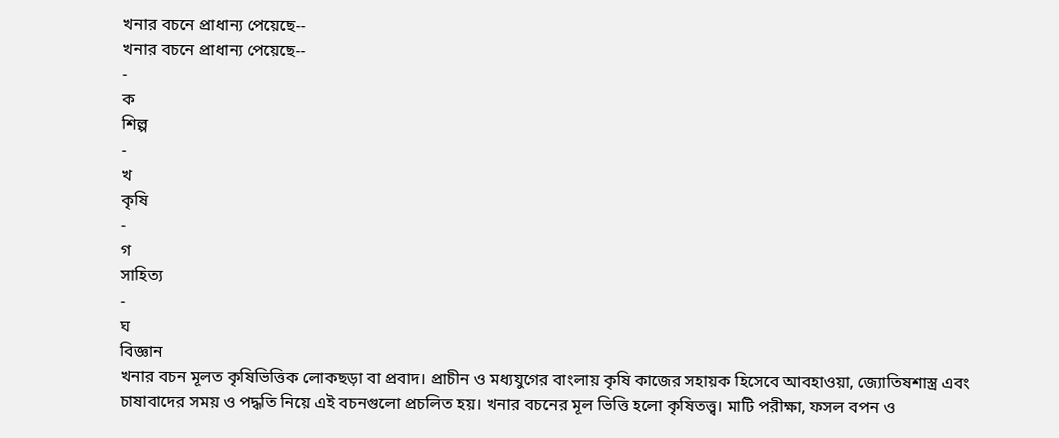খনার বচনে প্রাধান্য পেয়েছে--
খনার বচনে প্রাধান্য পেয়েছে--
-
ক
শিল্প
-
খ
কৃষি
-
গ
সাহিত্য
-
ঘ
বিজ্ঞান
খনার বচন মূলত কৃষিভিত্তিক লোকছড়া বা প্রবাদ। প্রাচীন ও মধ্যযুগের বাংলায় কৃষি কাজের সহায়ক হিসেবে আবহাওয়া, জ্যোতিষশাস্ত্র এবং চাষাবাদের সময় ও পদ্ধতি নিয়ে এই বচনগুলো প্রচলিত হয়। খনার বচনের মূল ভিত্তি হলো কৃষিতত্ত্ব। মাটি পরীক্ষা, ফসল বপন ও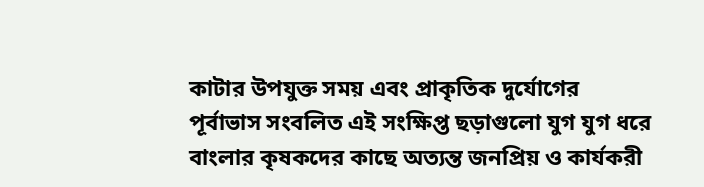কাটার উপযুক্ত সময় এবং প্রাকৃতিক দুর্যোগের পূর্বাভাস সংবলিত এই সংক্ষিপ্ত ছড়াগুলো যুগ যুগ ধরে বাংলার কৃষকদের কাছে অত্যন্ত জনপ্রিয় ও কার্যকরী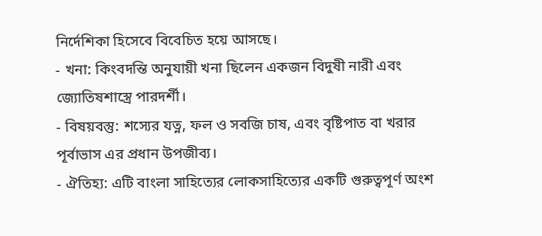নির্দেশিকা হিসেবে বিবেচিত হয়ে আসছে।
- খনা: কিংবদন্তি অনুযায়ী খনা ছিলেন একজন বিদুষী নারী এবং জ্যোতিষশাস্ত্রে পারদর্শী।
- বিষয়বস্তু: শস্যের যত্ন, ফল ও সবজি চাষ, এবং বৃষ্টিপাত বা খরার পূর্বাভাস এর প্রধান উপজীব্য।
- ঐতিহ্য: এটি বাংলা সাহিত্যের লোকসাহিত্যের একটি গুরুত্বপূর্ণ অংশ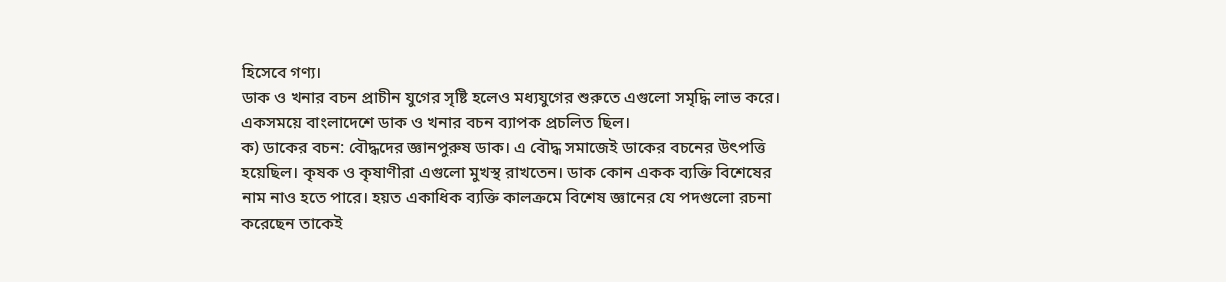হিসেবে গণ্য।
ডাক ও খনার বচন প্রাচীন যুগের সৃষ্টি হলেও মধ্যযুগের শুরুতে এগুলো সমৃদ্ধি লাভ করে। একসময়ে বাংলাদেশে ডাক ও খনার বচন ব্যাপক প্রচলিত ছিল।
ক) ডাকের বচন: বৌদ্ধদের জ্ঞানপুরুষ ডাক। এ বৌদ্ধ সমাজেই ডাকের বচনের উৎপত্তি হয়েছিল। কৃষক ও কৃষাণীরা এগুলো মুখস্থ রাখতেন। ডাক কোন একক ব্যক্তি বিশেষের নাম নাও হতে পারে। হয়ত একাধিক ব্যক্তি কালক্রমে বিশেষ জ্ঞানের যে পদগুলো রচনা করেছেন তাকেই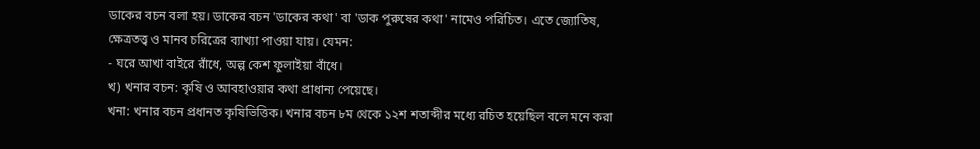ডাকের বচন বলা হয়। ডাকের বচন 'ডাকের কথা' বা 'ডাক পুরুষের কথা' নামেও পরিচিত। এতে জ্যোতিষ, ক্ষেত্রতত্ত্ব ও মানব চরিত্রের ব্যাখ্যা পাওয়া যায়। যেমন:
- ঘরে আখা বাইরে রাঁধে, অল্প কেশ ফুলাইয়া বাঁধে।
খ) খনার বচন: কৃষি ও আবহাওয়ার কথা প্রাধান্য পেয়েছে।
খনা: খনার বচন প্রধানত কৃষিভিত্তিক। খনার বচন ৮ম থেকে ১২শ শতাব্দীর মধ্যে রচিত হয়েছিল বলে মনে করা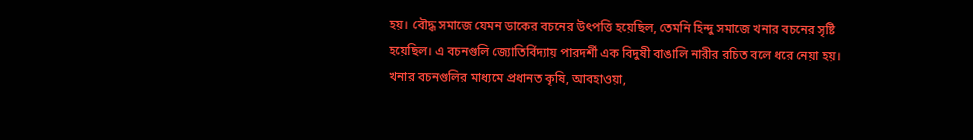হয়। বৌদ্ধ সমাজে যেমন ডাকের বচনের উৎপত্তি হয়েছিল, তেমনি হিন্দু সমাজে খনার বচনের সৃষ্টি হয়েছিল। এ বচনগুলি জ্যোতির্বিদ্যায় পারদর্শী এক বিদুষী বাঙালি নারীর রচিত বলে ধরে নেয়া হয়। খনার বচনগুলির মাধ্যমে প্রধানত কৃষি, আবহাওয়া,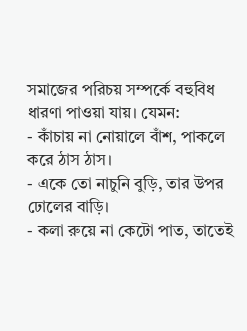সমাজের পরিচয় সম্পর্কে বহুবিধ ধারণা পাওয়া যায়। যেমন:
- কাঁচায় না নোয়ালে বাঁশ, পাকলে করে ঠাস ঠাস।
- একে তো নাচুনি বুড়ি, তার উপর ঢোলের বাড়ি।
- কলা রুয়ে না কেটো পাত, তাতেই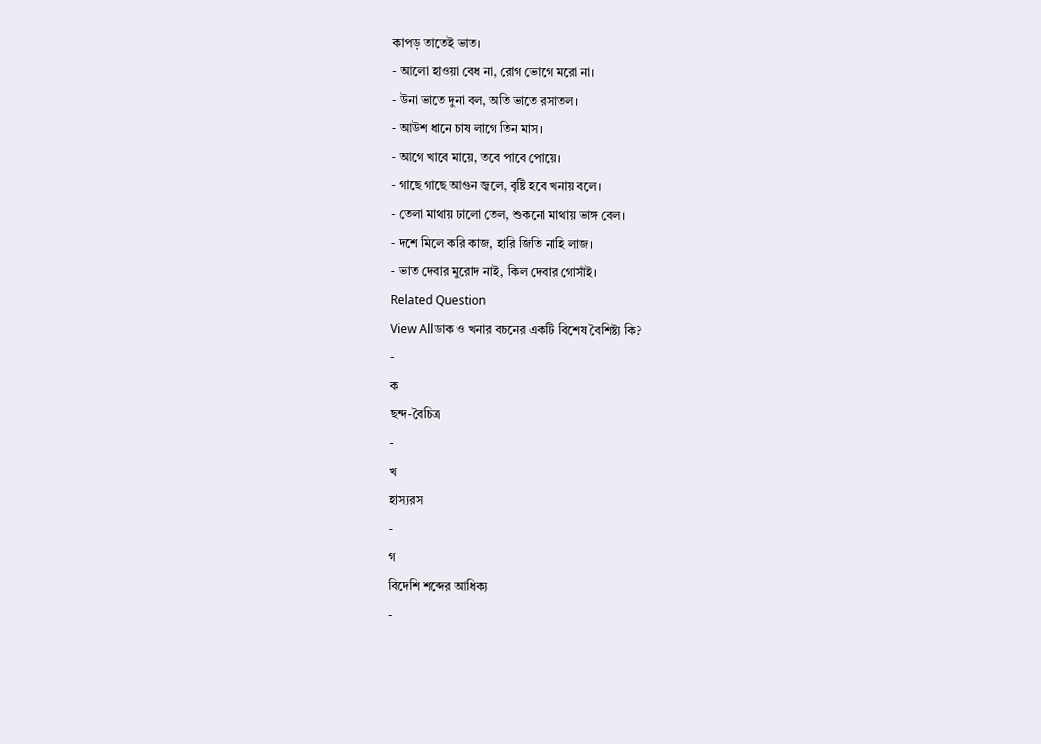কাপড় তাতেই ভাত।
- আলো হাওয়া বেধ না, রোগ ভোগে মরো না।
- উনা ভাতে দুনা বল, অতি ভাতে রসাতল।
- আউশ ধানে চাষ লাগে তিন মাস।
- আগে খাবে মায়ে, তবে পাবে পোয়ে।
- গাছে গাছে আগুন জ্বলে, বৃষ্টি হবে খনায় বলে।
- তেলা মাথায় ঢালো তেল, শুকনো মাথায় ভাঙ্গ বেল।
- দশে মিলে করি কাজ, হারি জিতি নাহি লাজ।
- ভাত দেবার মুরোদ নাই, কিল দেবার গোসাঁই।
Related Question
View Allডাক ও খনার বচনের একটি বিশেষ বৈশিষ্ট্য কি?
-
ক
ছন্দ-বৈচিত্র
-
খ
হাস্যরস
-
গ
বিদেশি শব্দের আধিক্য
-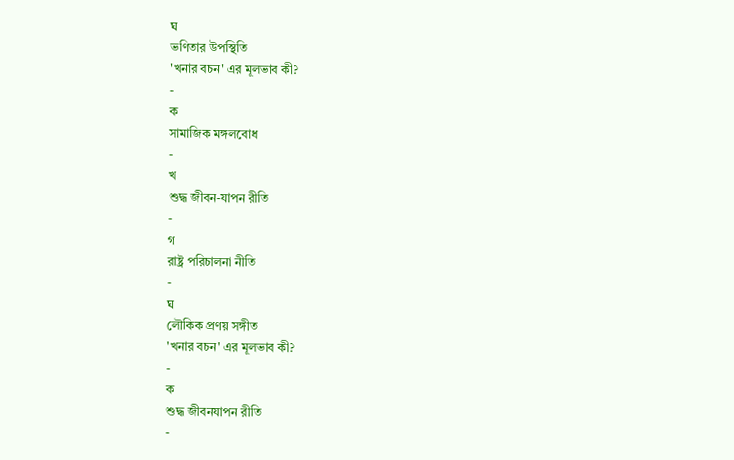ঘ
ভণিতার উপস্থিতি
'খনার বচন' এর মূলভাব কী?
-
ক
সামাজিক মঙ্গলবোধ
-
খ
শুদ্ধ জীবন-যাপন রীতি
-
গ
রাষ্ট্র পরিচালনা নীতি
-
ঘ
লৌকিক প্রণয় সঙ্গীত
'খনার বচন' এর মূলভাব কী?
-
ক
শুদ্ধ জীবনযাপন রীতি
-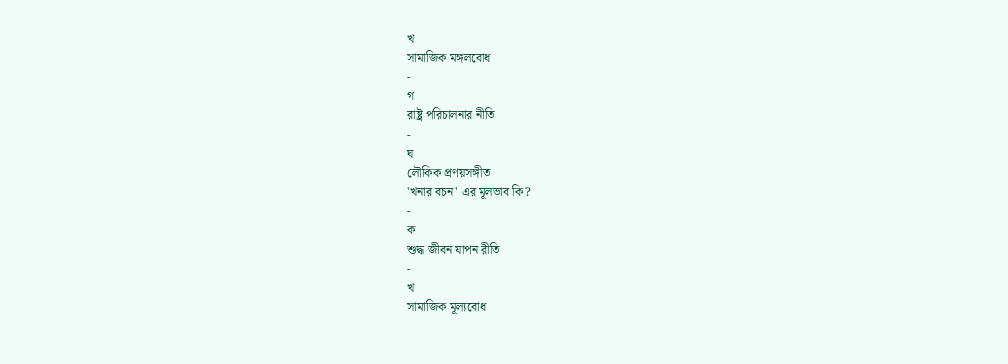খ
সামাজিক মঙ্গলবোধ
-
গ
রাষ্ট্র পরিচালনার নীতি
-
ঘ
লৌকিক প্রণয়সঙ্গীত
'খনার বচন' এর মূলভাব কি?
-
ক
শুদ্ধ জীবন যাপন রীতি
-
খ
সামাজিক মূল্যবোধ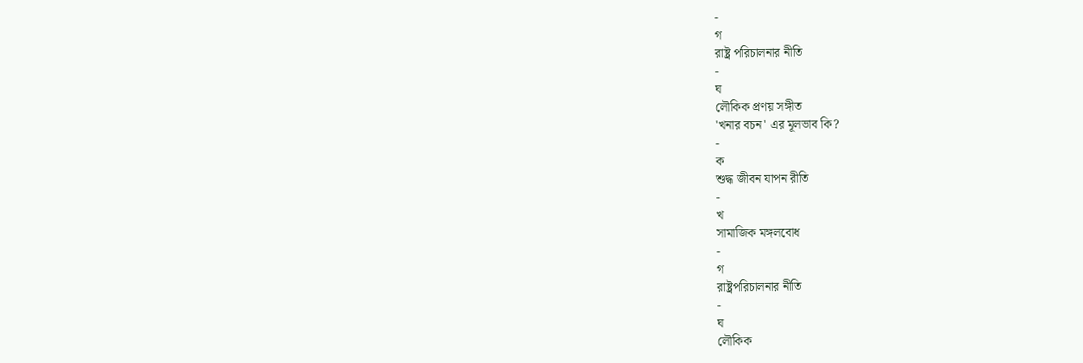-
গ
রাষ্ট্র পরিচালনার নীতি
-
ঘ
লৌকিক প্রণয় সঙ্গীত
'খনার বচন' এর মূলভাব কি?
-
ক
শুদ্ধ জীবন যাপন রীতি
-
খ
সামাজিক মঙ্গলবোধ
-
গ
রাষ্ট্রপরিচালনার নীতি
-
ঘ
লৌকিক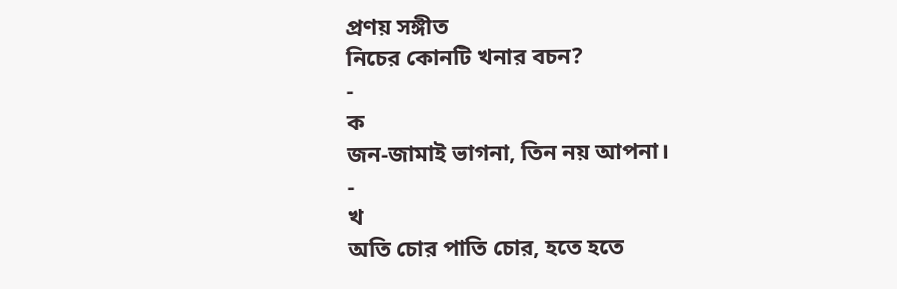প্রণয় সঙ্গীত
নিচের কোনটি খনার বচন?
-
ক
জন-জামাই ভাগনা, তিন নয় আপনা।
-
খ
অতি চোর পাতি চোর, হতে হতে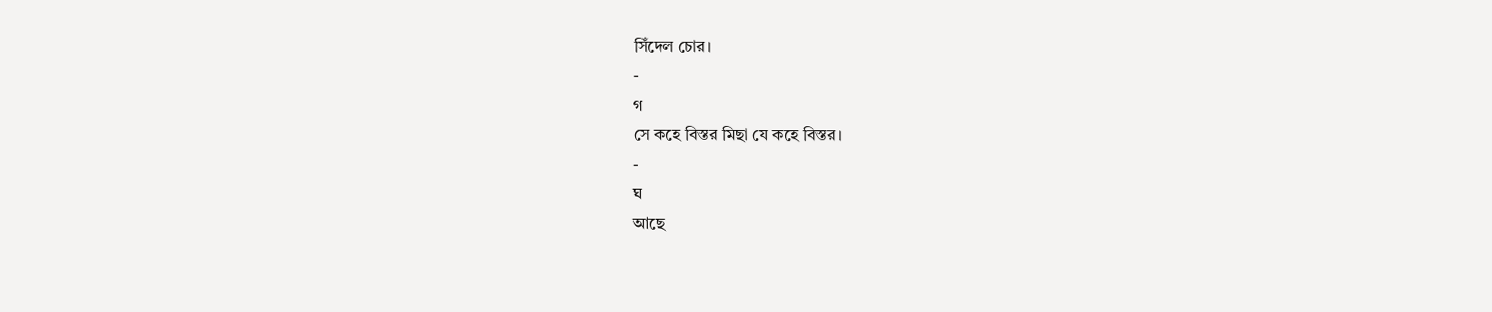সিঁদেল চোর।
-
গ
সে কহে বিস্তর মিছা যে কহে বিস্তর।
-
ঘ
আছে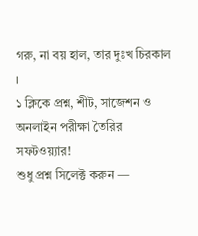গরু, না বয় হাল, তার দুঃখ চিরকাল ।
১ ক্লিকে প্রশ্ন, শীট, সাজেশন ও
অনলাইন পরীক্ষা তৈরির সফটওয়্যার!
শুধু প্রশ্ন সিলেক্ট করুন —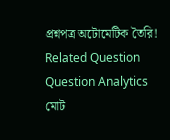প্রশ্নপত্র অটোমেটিক তৈরি!
Related Question
Question Analytics
মোট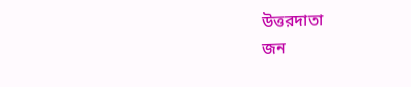উত্তরদাতা
জন